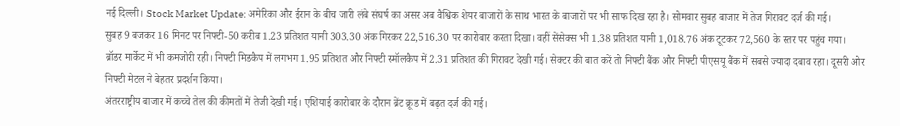नई दिल्ली। Stock Market Update: अमेरिका और ईरान के बीच जारी लंबे संघर्ष का असर अब वैश्विक शेयर बाजारों के साथ भारत के बाजारों पर भी साफ दिख रहा है। सोमवार सुबह बाजार में तेज गिरावट दर्ज की गई।
सुबह 9 बजकर 16 मिनट पर निफ्टी-50 करीब 1.23 प्रतिशत यानी 303.30 अंक गिरकर 22,516.30 पर कारोबार करता दिखा। वहीं सेंसेक्स भी 1.38 प्रतिशत यानी 1,018.76 अंक टूटकर 72,560 के स्तर पर पहुंच गया।
ब्रॉडर मार्केट में भी कमजोरी रही। निफ्टी मिडकैप में लगभग 1.95 प्रतिशत और निफ्टी स्मॉलकैप में 2.31 प्रतिशत की गिरावट देखी गई। सेक्टर की बात करें तो निफ्टी बैंक और निफ्टी पीएसयू बैंक में सबसे ज्यादा दबाव रहा। दूसरी ओर निफ्टी मेटल ने बेहतर प्रदर्शन किया।
अंतरराष्ट्रीय बाजार में कच्चे तेल की कीमतों में तेजी देखी गई। एशियाई कारोबार के दौरान ब्रेंट क्रूड में बढ़त दर्ज की गई।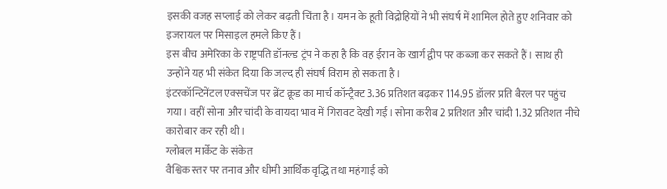इसकी वजह सप्लाई को लेकर बढ़ती चिंता है। यमन के हूती विद्रोहियों ने भी संघर्ष में शामिल होते हुए शनिवार को इजरायल पर मिसाइल हमले किए हैं।
इस बीच अमेरिका के राष्ट्रपति डॉनल्ड ट्रंप ने कहा है कि वह ईरान के खार्ग द्वीप पर कब्जा कर सकते हैं। साथ ही उन्होंने यह भी संकेत दिया कि जल्द ही संघर्ष विराम हो सकता है।
इंटरकॉन्टिनेंटल एक्सचेंज पर ब्रेंट क्रूड का मार्च कॉन्ट्रैक्ट 3.36 प्रतिशत बढ़कर 114.95 डॉलर प्रति बैरल पर पहुंच गया। वहीं सोना और चांदी के वायदा भाव में गिरावट देखी गई। सोना करीब 2 प्रतिशत और चांदी 1.32 प्रतिशत नीचे कारोबार कर रही थी।
ग्लोबल मार्केट के संकेत
वैश्विक स्तर पर तनाव और धीमी आर्थिक वृद्धि तथा महंगाई को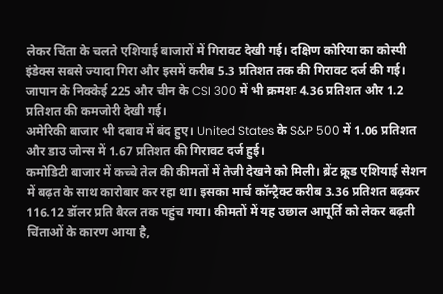लेकर चिंता के चलते एशियाई बाजारों में गिरावट देखी गई। दक्षिण कोरिया का कोस्पी इंडेक्स सबसे ज्यादा गिरा और इसमें करीब 5.3 प्रतिशत तक की गिरावट दर्ज की गई। जापान के निक्केई 225 और चीन के CSI 300 में भी क्रमशः 4.36 प्रतिशत और 1.2 प्रतिशत की कमजोरी देखी गई।
अमेरिकी बाजार भी दबाव में बंद हुए। United States के S&P 500 में 1.06 प्रतिशत और डाउ जोन्स में 1.67 प्रतिशत की गिरावट दर्ज हुई।
कमोडिटी बाजार में कच्चे तेल की कीमतों में तेजी देखने को मिली। ब्रेंट क्रूड एशियाई सेशन में बढ़त के साथ कारोबार कर रहा था। इसका मार्च कॉन्ट्रैक्ट करीब 3.36 प्रतिशत बढ़कर 116.12 डॉलर प्रति बैरल तक पहुंच गया। कीमतों में यह उछाल आपूर्ति को लेकर बढ़ती चिंताओं के कारण आया है,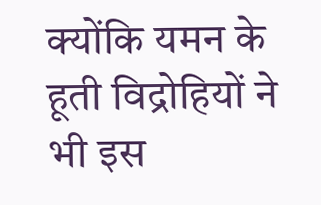क्योंकि यमन के हूती विद्रोहियों ने भी इस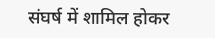संघर्ष में शामिल होकर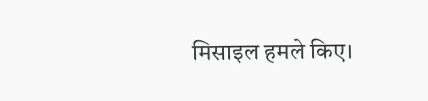मिसाइल हमले किए।